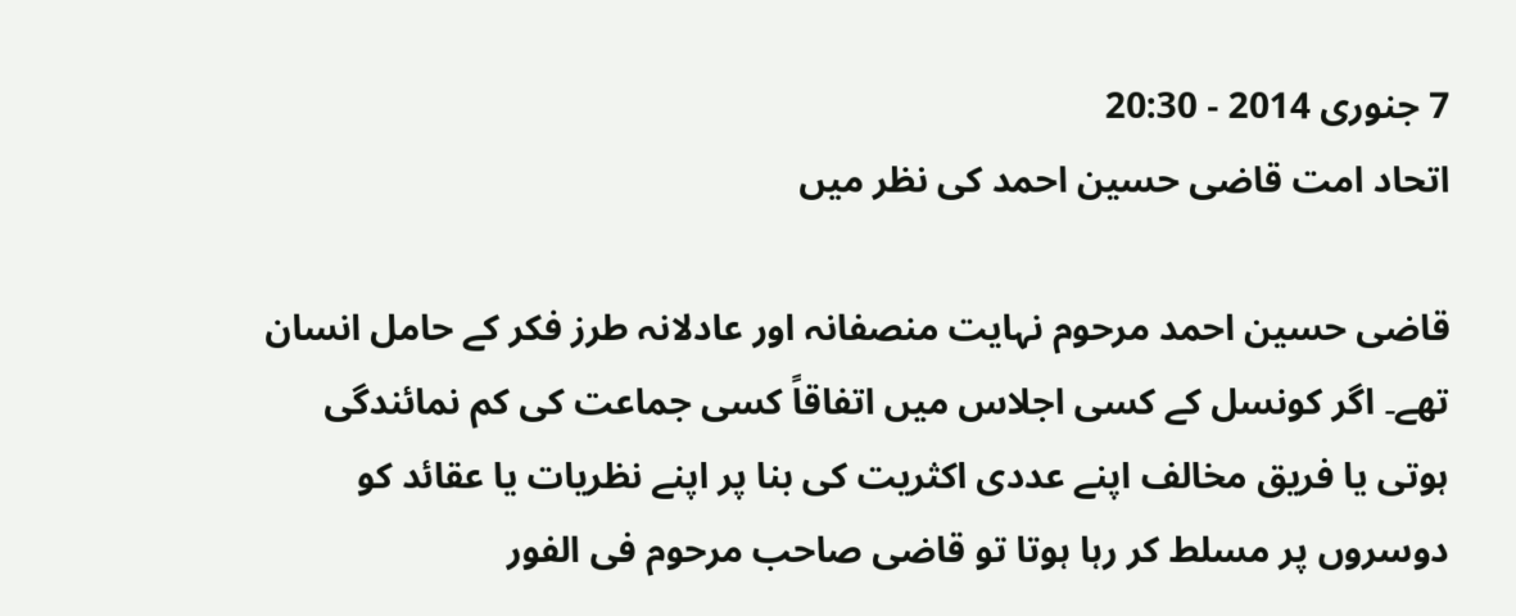7 جنوری 2014 - 20:30
اتحاد امت قاضی حسین احمد کی نظر میں

قاضی حسین احمد مرحوم نہایت منصفانہ اور عادلانہ طرز فکر کے حامل انسان تھے۔ اگر کونسل کے کسی اجلاس میں اتفاقاً کسی جماعت کی کم نمائندگی ہوتی یا فریق مخالف اپنے عددی اکثریت کی بنا پر اپنے نظریات یا عقائد کو دوسروں پر مسلط کر رہا ہوتا تو قاضی صاحب مرحوم فی الفور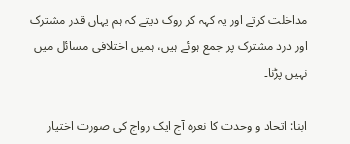مداخلت کرتے اور یہ کہہ کر روک دیتے کہ ہم یہاں قدر مشترک اور درد مشترک پر جمع ہوئے ہیں، ہمیں اختلافی مسائل میں نہیں پڑنا۔

ابنا: اتحاد و وحدت کا نعرہ آج ایک رواج کی صورت اختیار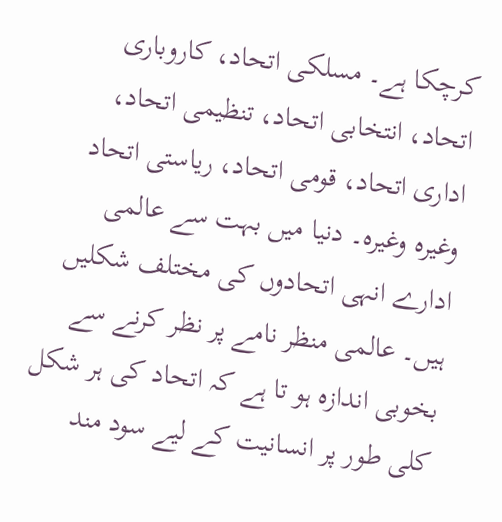کرچکا ہے۔ مسلکی اتحاد، کاروباری اتحاد، انتخابی اتحاد، تنظیمی اتحاد، اداری اتحاد، قومی اتحاد، ریاستی اتحاد وغیرہ وغیرہ۔ دنیا میں بہت سے عالمی ادارے انہی اتحادوں کی مختلف شکلیں ہیں۔ عالمی منظر نامے پر نظر کرنے سے بخوبی اندازہ ہو تا ہے کہ اتحاد کی ہر شکل کلی طور پر انسانیت کے لیے سود مند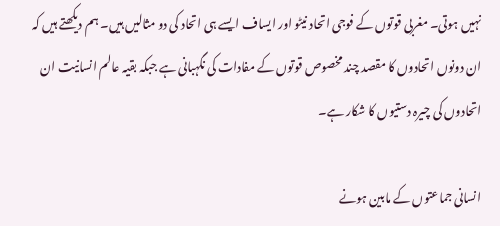نہیں ہوتی۔ مغربی قوتوں کے فوجی اتحاد نیٹو اور ایساف ایسے ہی اتحاد کی دو مثالیں ہیں۔ ہم دیکھتے ہیں کہ ان دونوں اتحادوں کا مقصد چند مخصوص قوتوں کے مفادات کی نگہبانی ہے جبکہ بقیہ عالم انسانیت ان اتحادوں کی چیرہ دستیوں کا شکار ہے۔

انسانی جماعتوں کے مابین ہونے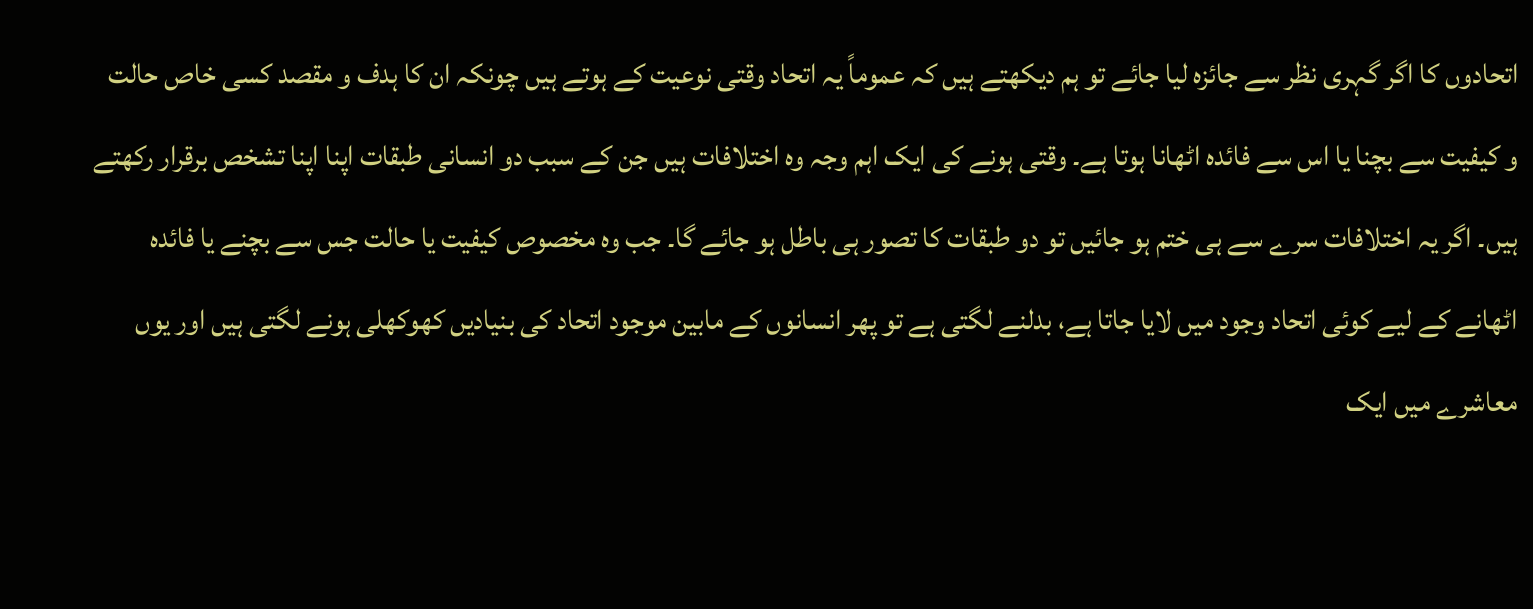اتحادوں کا اگر گہری نظر سے جائزہ لیا جائے تو ہم دیکھتے ہیں کہ عموماً یہ اتحاد وقتی نوعیت کے ہوتے ہیں چونکہ ان کا ہدف و مقصد کسی خاص حالت و کیفیت سے بچنا یا اس سے فائدہ اٹھانا ہوتا ہے۔ وقتی ہونے کی ایک اہم وجہ وہ اختلافات ہیں جن کے سبب دو انسانی طبقات اپنا اپنا تشخص برقرار رکھتے ہیں۔ اگر یہ اختلافات سرے سے ہی ختم ہو جائیں تو دو طبقات کا تصور ہی باطل ہو جائے گا۔ جب وہ مخصوص کیفیت یا حالت جس سے بچنے یا فائدہ اٹھانے کے لیے کوئی اتحاد وجود میں لایا جاتا ہے، بدلنے لگتی ہے تو پھر انسانوں کے مابین موجود اتحاد کی بنیادیں کھوکھلی ہونے لگتی ہیں اور یوں معاشرے میں ایک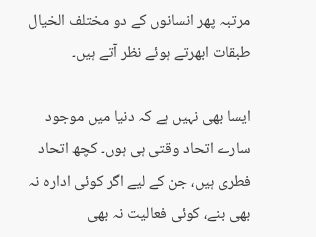مرتبہ پھر انسانوں کے دو مختلف الخیال طبقات ابھرتے ہوئے نظر آتے ہیں۔

ایسا بھی نہیں ہے کہ دنیا میں موجود سارے اتحاد وقتی ہی ہوں۔ کچھ اتحاد فطری ہیں، جن کے لیے اگر کوئی ادارہ نہ بھی بنے، کوئی فعالیت نہ بھی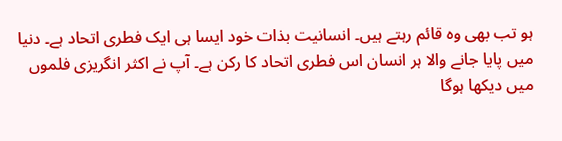ہو تب بھی وہ قائم رہتے ہیں۔ انسانیت بذات خود ایسا ہی ایک فطری اتحاد ہے۔ دنیا میں پایا جانے والا ہر انسان اس فطری اتحاد کا رکن ہے۔ آپ نے اکثر انگریزی فلموں میں دیکھا ہوگا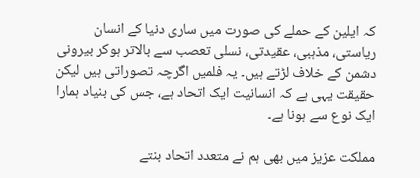کہ ایلین کے حملے کی صورت میں ساری دنیا کے انسان ریاستی، مذہبی، عقیدتی، نسلی تعصب سے بالاتر ہوکر بیرونی دشمن کے خلاف لڑتے ہیں۔ یہ فلمیں اگرچہ تصوراتی ہیں لیکن حقیقت یہی ہے کہ انسانیت ایک اتحاد ہے، جس کی بنیاد ہمارا ایک نوع سے ہونا ہے۔

مملکت عزیز میں بھی ہم نے متعدد اتحاد بنتے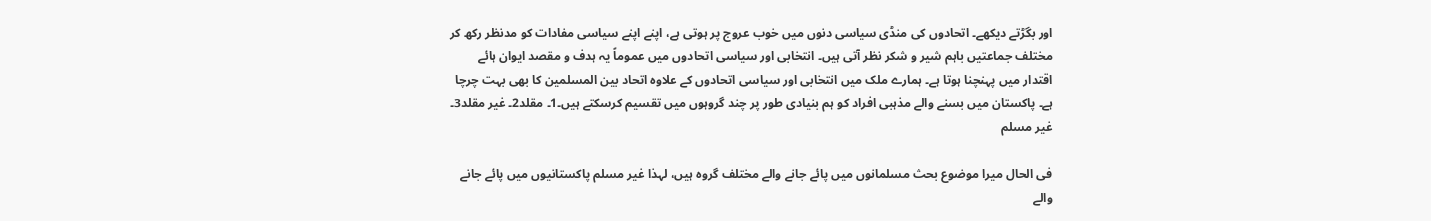اور بگڑتے دیکھے۔ اتحادوں کی منڈی سیاسی دنوں میں خوب عروج پر ہوتی ہے، اپنے اپنے سیاسی مفادات کو مدنظر رکھ کر مختلف جماعتیں باہم شیر و شکر نظر آتی ہیں۔ انتخابی اور سیاسی اتحادوں میں عموماً یہ ہدف و مقصد ایوان ہائے اقتدار میں پہنچنا ہوتا ہے۔ ہمارے ملک میں انتخابی اور سیاسی اتحادوں کے علاوہ اتحاد بین المسلمین کا بھی بہت چرچا ہے۔ پاکستان میں بسنے والے مذہبی افراد کو ہم بنیادی طور پر چند گروہوں میں تقسیم کرسکتے ہیں۔1۔ مقلد2۔ غیر مقلد3۔ غیر مسلم

فی الحال میرا موضوع بحث مسلمانوں میں پائے جانے والے مختلف گروہ ہیں، لہذا غیر مسلم پاکستانیوں میں پائے جانے والے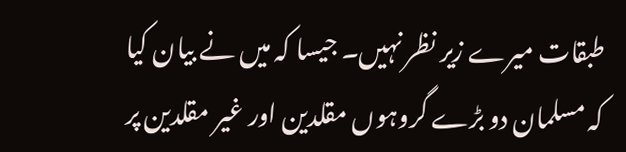طبقات میرے زیر نظر نہیں۔ جیسا کہ میں نے بیان کیا کہ مسلمان دو بڑے گروہوں مقلدین اور غیر مقلدین پر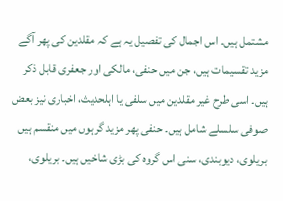مشتمل ہیں۔ اس اجمال کی تفصیل یہ ہے کہ مقلدین کی پھر آگے مزید تقسیمات ہیں، جن میں حنفی، مالکی اور جعفری قابل ذکر ہیں۔ اسی طرح غیر مقلدین میں سلفی یا اہلحدیث، اخباری نیز بعض صوفی سلسلے شامل ہیں۔ حنفی پھر مزید گرہوں میں منقسم ہیں بریلوی، دیوبندی، سنی اس گروہ کی بڑی شاخیں ہیں۔ بریلوی،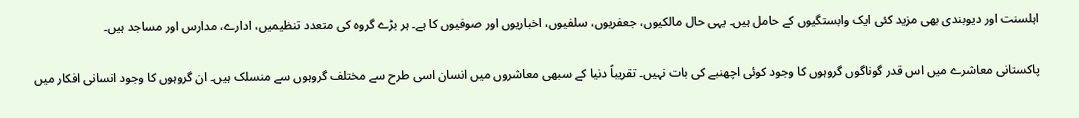اہلسنت اور دیوبندی بھی مزید کئی ایک وابستگیوں کے حامل ہیں۔ یہی حال مالکیوں، جعفریوں، سلفیوں، اخباریوں اور صوفیوں کا ہے۔ ہر بڑے گروہ کی متعدد تنظیمیں، ادارے، مدارس اور مساجد ہیں۔

پاکستانی معاشرے میں اس قدر گوناگوں گروہوں کا وجود کوئی اچھنبے کی بات نہیں۔ تقریباً دنیا کے سبھی معاشروں میں انسان اسی طرح سے مختلف گروہوں سے منسلک ہیں۔ ان گروہوں کا وجود انسانی افکار میں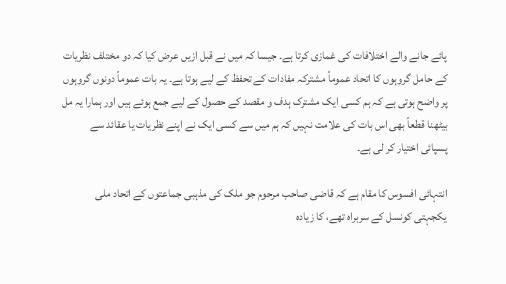پائے جانے والے اختلافات کی غمازی کرتا ہے۔ جیسا کہ میں نے قبل ازیں عرض کیا کہ دو مختلف نظریات کے حامل گروہوں کا اتحاد عموماً مشترکہ مفادات کے تحفظ کے لیے ہوتا ہے۔ یہ بات عموماً دونوں گروہوں پر واضح ہوتی ہے کہ ہم کسی ایک مشترک ہدف و مقصد کے حصول کے لیے جمع ہوئے ہیں اور ہمارا یہ مل بیٹھنا قطعاً بھی اس بات کی علامت نہیں کہ ہم میں سے کسی ایک نے اپنے نظریات یا عقائد سے پسپائی اختیار کر لی ہے۔

انتہائی افسوس کا مقام ہے کہ قاضی صاحب مرحوم جو ملک کی مذہبی جماعتوں کے اتحاد ملی یکجہتی کونسل کے سربراہ تھے، کا زیادہ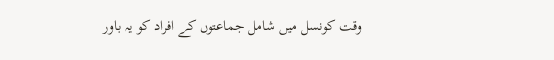وقت کونسل میں شامل جماعتوں کے افراد کو یہ باور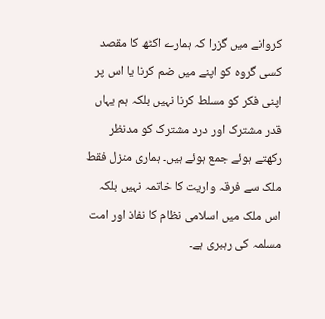کروانے میں گزرا کہ ہمارے اکٹھ کا مقصد کسی گروہ کو اپنے میں ضم کرنا یا اس پر اپنی فکر کو مسلط کرنا نہیں بلکہ ہم یہاں قدر مشترک اور درد مشترک کو مدنظر رکھتے ہوئے جمع ہوئے ہیں۔ ہماری منزل فقط ملک سے فرقہ واریت کا خاتمہ نہیں بلکہ اس ملک میں اسلامی نظام کا نفاذ اور امت مسلمہ کی رہبری ہے۔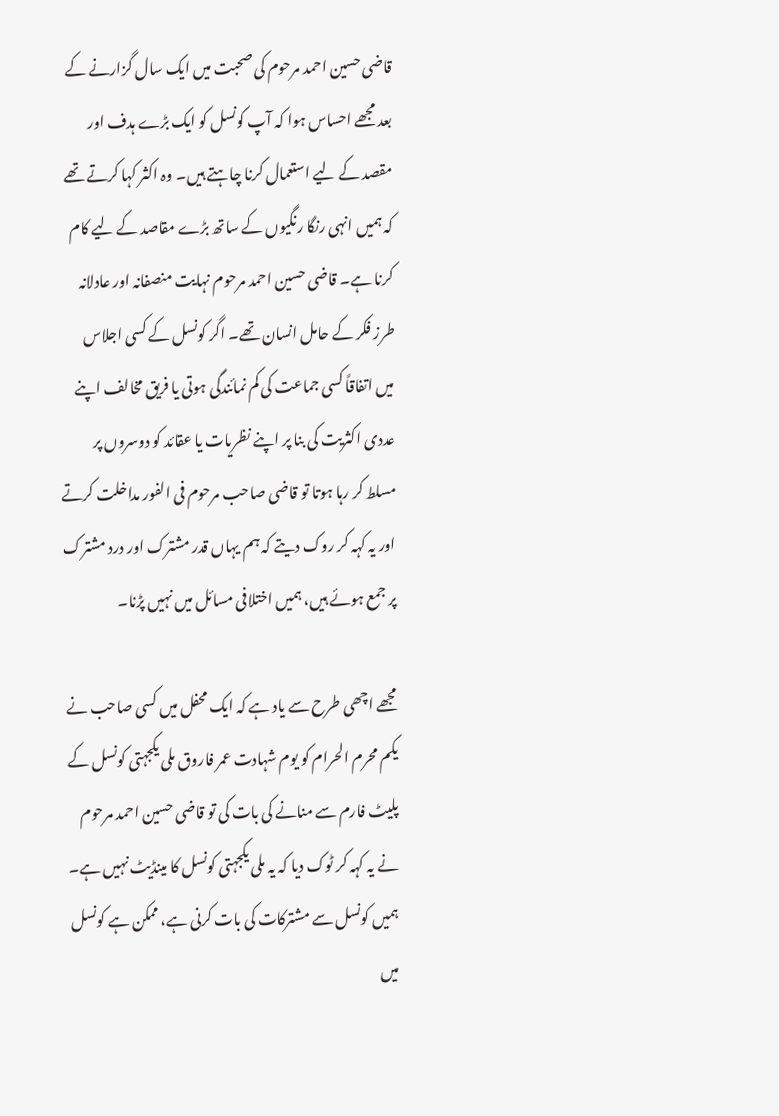قاضی حسین احمد مرحوم کی صحبت میں ایک سال گزارنے کے بعد مجھے احساس ہوا کہ آپ کونسل کو ایک بڑے ہدف اور مقصد کے لیے استعمال کرنا چاہتے ہیں۔ وہ اکثر کہا کرتے تھے کہ ہمیں انہی رنگا رنگیوں کے ساتھ بڑے مقاصد کے لیے کام کرنا ہے۔ قاضی حسین احمد مرحوم نہایت منصفانہ اور عادلانہ طرز فکر کے حامل انسان تھے۔ اگر کونسل کے کسی اجلاس میں اتفاقاً کسی جماعت کی کم نمائندگی ہوتی یا فریق مخالف اپنے عددی اکثریت کی بنا پر اپنے نظریات یا عقائد کو دوسروں پر مسلط کر رہا ہوتا تو قاضی صاحب مرحوم فی الفور مداخلت کرتے اور یہ کہہ کر روک دیتے کہ ہم یہاں قدر مشترک اور درد مشترک پر جمع ہوئے ہیں، ہمیں اختلافی مسائل میں نہیں پڑنا۔

مجھے اچھی طرح سے یاد ہے کہ ایک محفل میں کسی صاحب نے یکم محرم الحرام کو یوم شہادت عمر فاروق ملی یکجہتی کونسل کے پلیٹ فارم سے منانے کی بات کی تو قاضی حسین احمد مرحوم نے یہ کہہ کر ٹوک دیا کہ یہ ملی یکجہتی کونسل کا مینڈیٹ نہیں ہے۔ ہمیں کونسل سے مشترکات کی بات کرنی ہے، ممکن ہے کونسل میں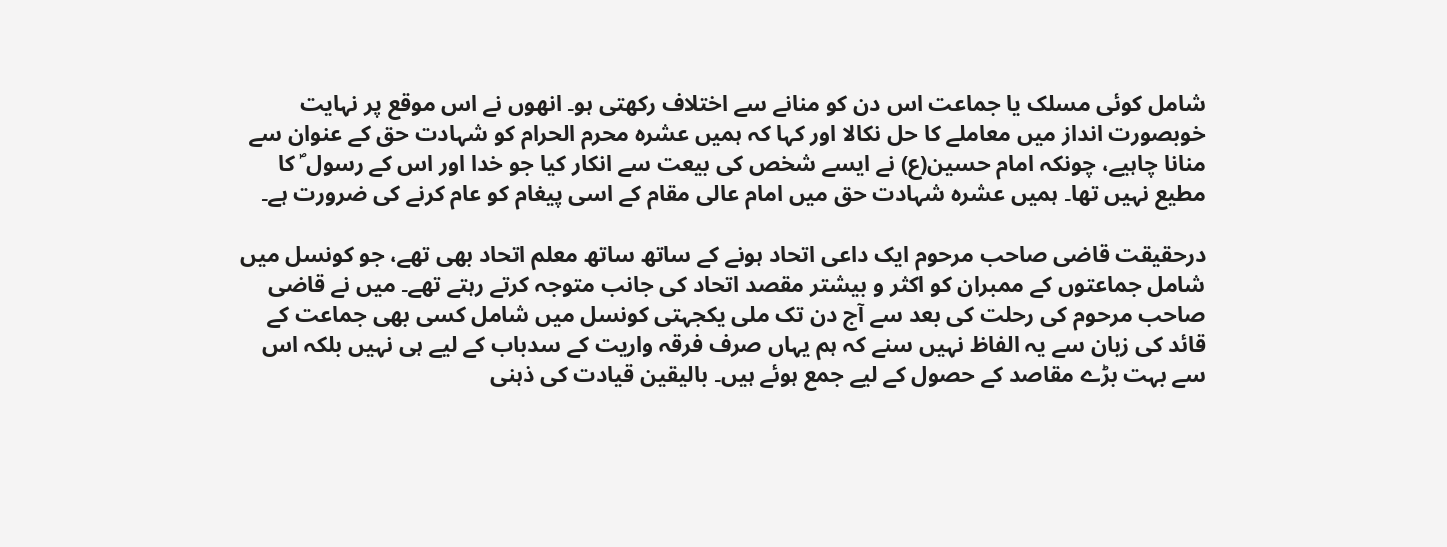شامل کوئی مسلک یا جماعت اس دن کو منانے سے اختلاف رکھتی ہو۔ انھوں نے اس موقع پر نہایت خوبصورت انداز میں معاملے کا حل نکالا اور کہا کہ ہمیں عشرہ محرم الحرام کو شہادت حق کے عنوان سے منانا چاہیے، چونکہ امام حسین(ع) نے ایسے شخص کی بیعت سے انکار کیا جو خدا اور اس کے رسول ؐ کا مطیع نہیں تھا۔ ہمیں عشرہ شہادت حق میں امام عالی مقام کے اسی پیغام کو عام کرنے کی ضرورت ہے۔

درحقیقت قاضی صاحب مرحوم ایک داعی اتحاد ہونے کے ساتھ ساتھ معلم اتحاد بھی تھے، جو کونسل میں شامل جماعتوں کے ممبران کو اکثر و بیشتر مقصد اتحاد کی جانب متوجہ کرتے رہتے تھے۔ میں نے قاضی صاحب مرحوم کی رحلت کی بعد سے آج دن تک ملی یکجہتی کونسل میں شامل کسی بھی جماعت کے قائد کی زبان سے یہ الفاظ نہیں سنے کہ ہم یہاں صرف فرقہ واریت کے سدباب کے لیے ہی نہیں بلکہ اس سے بہت بڑے مقاصد کے حصول کے لیے جمع ہوئے ہیں۔ بالیقین قیادت کی ذہنی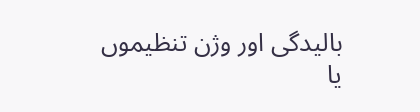بالیدگی اور وژن تنظیموں یا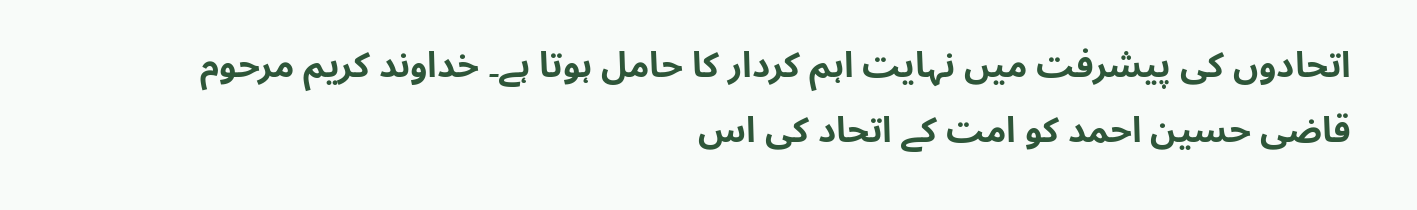اتحادوں کی پیشرفت میں نہایت اہم کردار کا حامل ہوتا ہے۔ خداوند کریم مرحوم قاضی حسین احمد کو امت کے اتحاد کی اس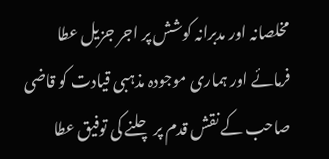مخلصانہ اور مدبرانہ کوشش پر اجر جزیل عطا فرمائے اور ہماری موجودہ مذہبی قیادت کو قاضی صاحب کے نقش قدم پر چلنے کی توفیق عطا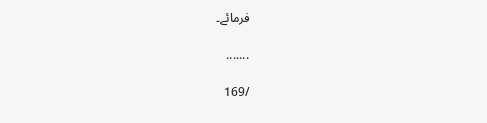فرمائے۔

.......

/169